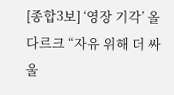[종합3보] ‘영장 기각’ 올다르크 “자유 위해 더 싸울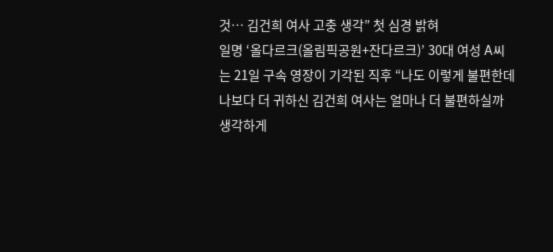것… 김건희 여사 고충 생각” 첫 심경 밝혀
일명 ‘올다르크(올림픽공원+잔다르크)’ 30대 여성 A씨는 21일 구속 영장이 기각된 직후 “나도 이렇게 불편한데 나보다 더 귀하신 김건희 여사는 얼마나 더 불편하실까 생각하게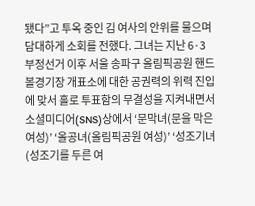됐다”고 투옥 중인 김 여사의 안위를 물으며 담대하게 소회를 전했다. 그녀는 지난 6·3 부정선거 이후 서울 송파구 올림픽공원 핸드볼경기장 개표소에 대한 공권력의 위력 진입에 맞서 홀로 투표함의 무결성을 지켜내면서 소셜미디어(SNS)상에서 ‘문막녀(문을 막은 여성)’ ‘올공녀(올림픽공원 여성)’ ‘성조기녀(성조기를 두른 여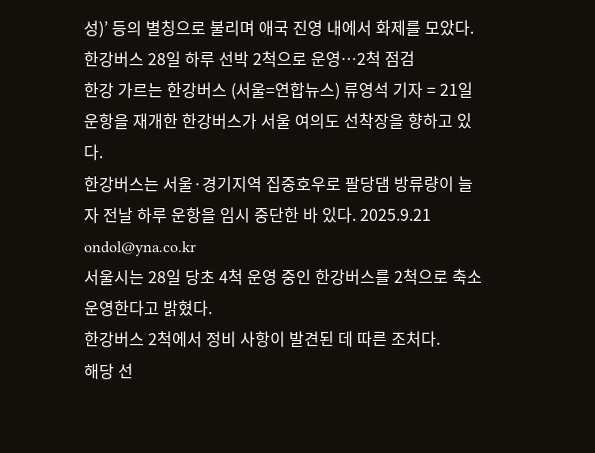성)’ 등의 별칭으로 불리며 애국 진영 내에서 화제를 모았다.
한강버스 28일 하루 선박 2척으로 운영…2척 점검
한강 가르는 한강버스 (서울=연합뉴스) 류영석 기자 = 21일 운항을 재개한 한강버스가 서울 여의도 선착장을 향하고 있다.
한강버스는 서울·경기지역 집중호우로 팔당댐 방류량이 늘자 전날 하루 운항을 임시 중단한 바 있다. 2025.9.21 ondol@yna.co.kr
서울시는 28일 당초 4척 운영 중인 한강버스를 2척으로 축소 운영한다고 밝혔다.
한강버스 2척에서 정비 사항이 발견된 데 따른 조처다.
해당 선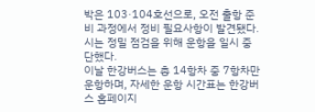박은 103·104호선으로, 오전 출항 준비 과정에서 정비 필요사항이 발견됐다.
시는 정밀 점검을 위해 운항을 일시 중단했다.
이날 한강버스는 총 14항차 중 7항차만 운항하며, 자세한 운항 시간표는 한강버스 홈페이지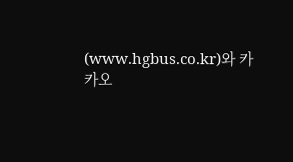(www.hgbus.co.kr)와 카카오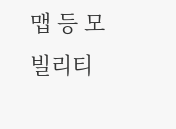맵 등 모빌리티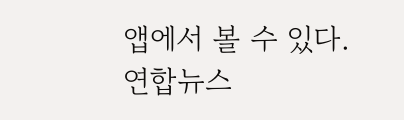앱에서 볼 수 있다. 연합뉴스